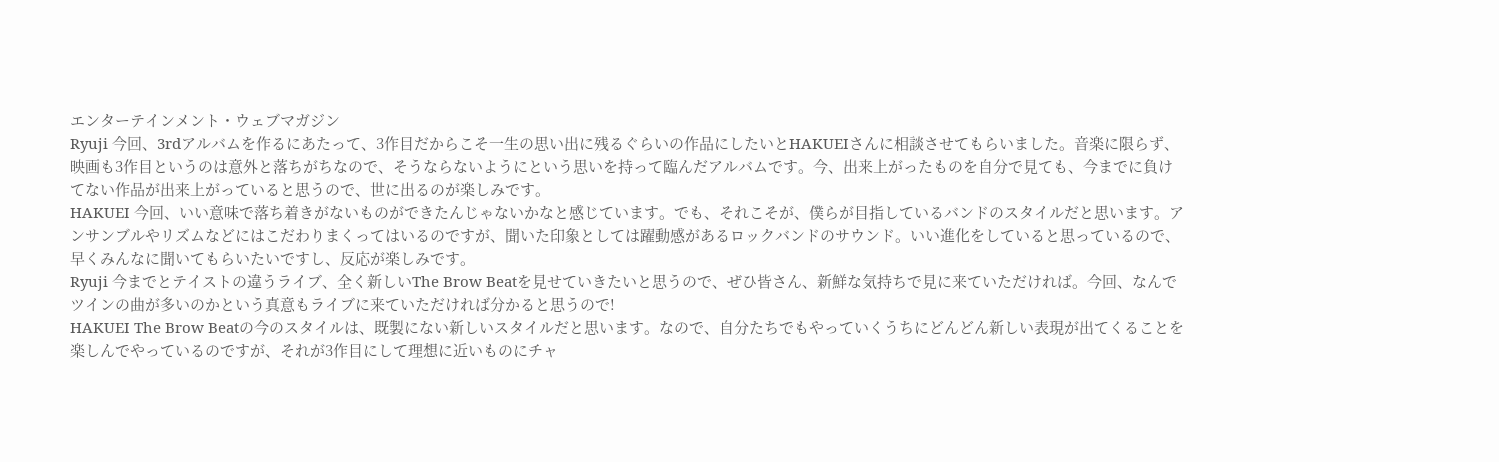エンターテインメント・ウェブマガジン
Ryuji 今回、3rdアルバムを作るにあたって、3作目だからこそ一生の思い出に残るぐらいの作品にしたいとHAKUEIさんに相談させてもらいました。音楽に限らず、映画も3作目というのは意外と落ちがちなので、そうならないようにという思いを持って臨んだアルバムです。今、出来上がったものを自分で見ても、今までに負けてない作品が出来上がっていると思うので、世に出るのが楽しみです。
HAKUEI 今回、いい意味で落ち着きがないものができたんじゃないかなと感じています。でも、それこそが、僕らが目指しているバンドのスタイルだと思います。アンサンブルやリズムなどにはこだわりまくってはいるのですが、聞いた印象としては躍動感があるロックバンドのサウンド。いい進化をしていると思っているので、早くみんなに聞いてもらいたいですし、反応が楽しみです。
Ryuji 今までとテイストの違うライブ、全く新しいThe Brow Beatを見せていきたいと思うので、ぜひ皆さん、新鮮な気持ちで見に来ていただければ。今回、なんでツインの曲が多いのかという真意もライブに来ていただければ分かると思うので!
HAKUEI The Brow Beatの今のスタイルは、既製にない新しいスタイルだと思います。なので、自分たちでもやっていくうちにどんどん新しい表現が出てくることを楽しんでやっているのですが、それが3作目にして理想に近いものにチャ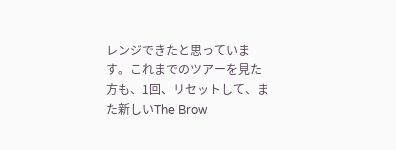レンジできたと思っています。これまでのツアーを見た方も、1回、リセットして、また新しいThe Brow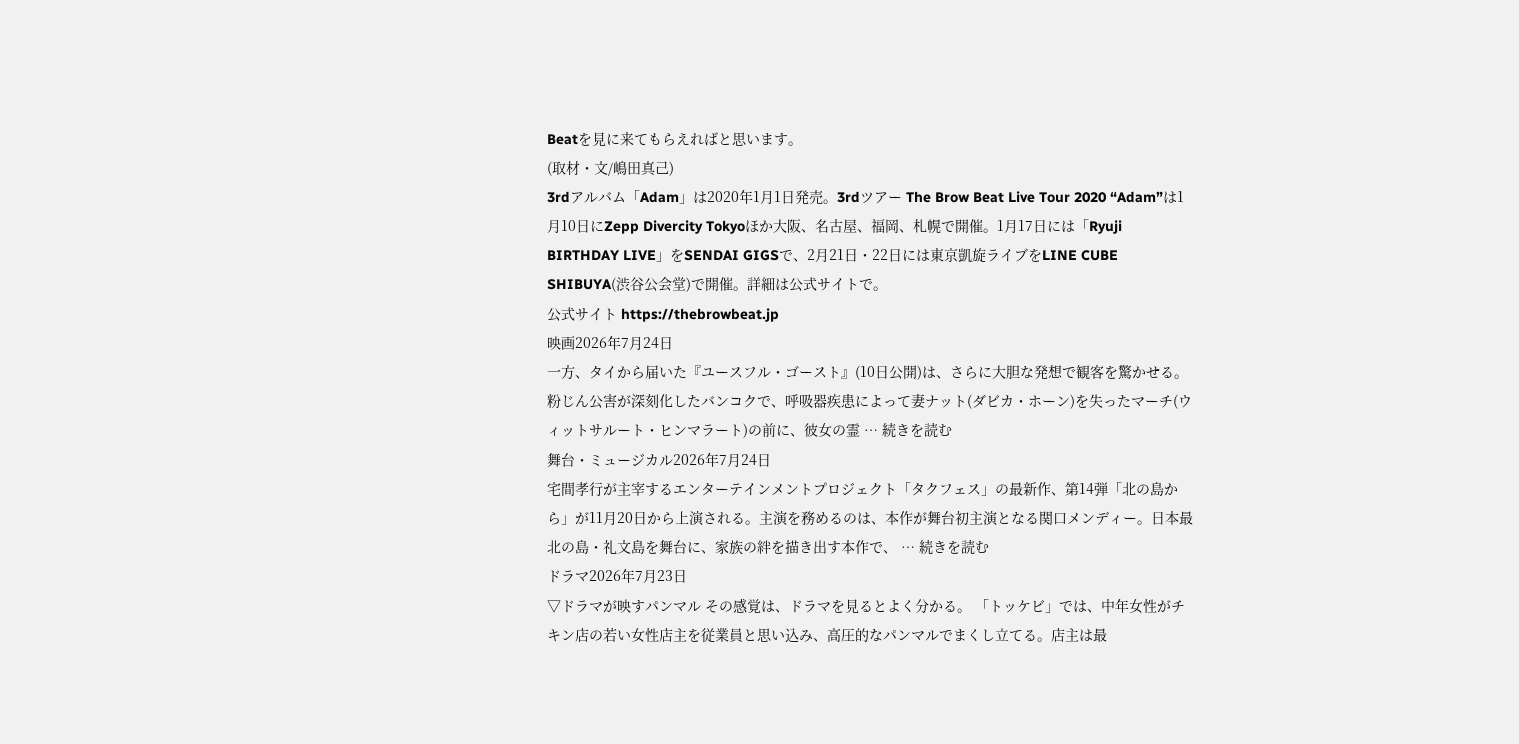Beatを見に来てもらえればと思います。
(取材・文/嶋田真己)
3rdアルバム「Adam」は2020年1月1日発売。3rdツアー The Brow Beat Live Tour 2020 “Adam”は1月10日にZepp Divercity Tokyoほか大阪、名古屋、福岡、札幌で開催。1月17日には「Ryuji BIRTHDAY LIVE」をSENDAI GIGSで、2月21日・22日には東京凱旋ライブをLINE CUBE SHIBUYA(渋谷公会堂)で開催。詳細は公式サイトで。
公式サイト https://thebrowbeat.jp
映画2026年7月24日
一方、タイから届いた『ユースフル・ゴースト』(10日公開)は、さらに大胆な発想で観客を驚かせる。粉じん公害が深刻化したバンコクで、呼吸器疾患によって妻ナット(ダビカ・ホーン)を失ったマーチ(ウィットサルート・ヒンマラート)の前に、彼女の霊 … 続きを読む
舞台・ミュージカル2026年7月24日
宅間孝行が主宰するエンターテインメントプロジェクト「タクフェス」の最新作、第14弾「北の島から」が11月20日から上演される。主演を務めるのは、本作が舞台初主演となる関口メンディー。日本最北の島・礼文島を舞台に、家族の絆を描き出す本作で、 … 続きを読む
ドラマ2026年7月23日
▽ドラマが映すパンマル その感覚は、ドラマを見るとよく分かる。 「トッケビ」では、中年女性がチキン店の若い女性店主を従業員と思い込み、高圧的なパンマルでまくし立てる。店主は最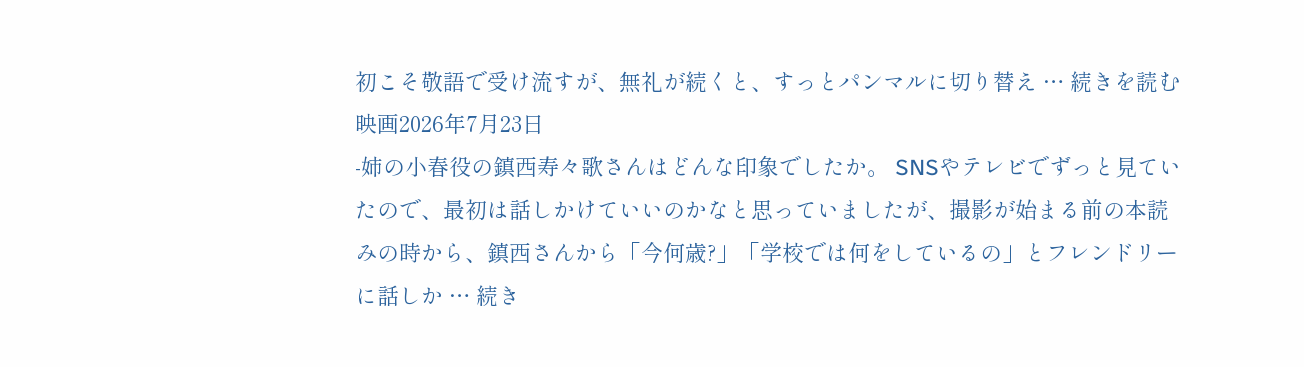初こそ敬語で受け流すが、無礼が続くと、すっとパンマルに切り替え … 続きを読む
映画2026年7月23日
-姉の小春役の鎮西寿々歌さんはどんな印象でしたか。 SNSやテレビでずっと見ていたので、最初は話しかけていいのかなと思っていましたが、撮影が始まる前の本読みの時から、鎮西さんから「今何歳?」「学校では何をしているの」とフレンドリーに話しか … 続き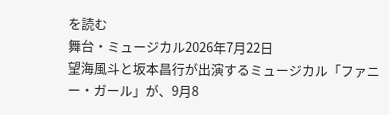を読む
舞台・ミュージカル2026年7月22日
望海風斗と坂本昌行が出演するミュージカル「ファニー・ガール」が、9月8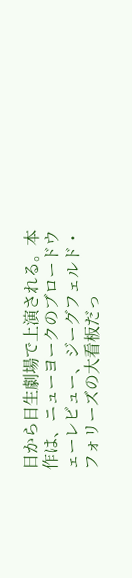日から日生劇場で上演される。本作は、ニューヨークのブロードウェーレビュー、ジーグフェルド・フォリーズの大看板だっ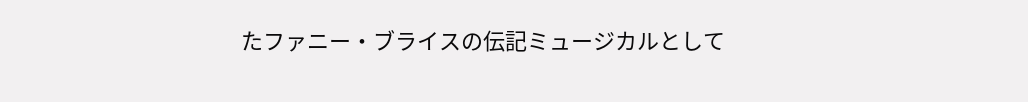たファニー・ブライスの伝記ミュージカルとして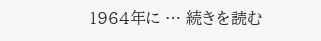1964年に … 続きを読む